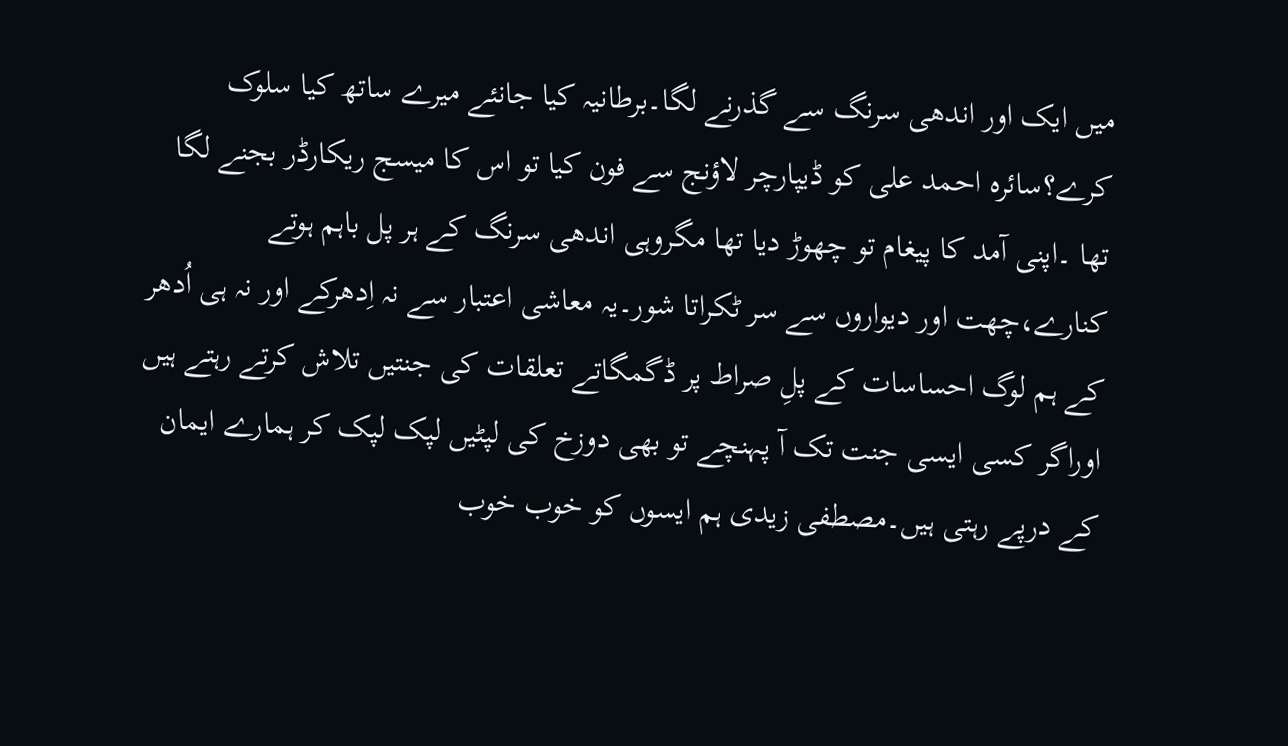میں ایک اور اندھی سرنگ سے گذرنے لگا۔برطانیہ کیا جانئے میرے ساتھ کیا سلوک کرے؟سائرہ احمد علی کو ڈیپارچر لاؤنج سے فون کیا تو اس کا میسج ریکارڈر بجنے لگا تھا ۔اپنی آمد کا پیغام تو چھوڑ دیا تھا مگروہی اندھی سرنگ کے ہر پل باہم ہوتے کنارے،چھت اور دیواروں سے سر ٹکراتا شور۔یہ معاشی اعتبار سے نہ اِدھرکے اور نہ ہی اُدھر کے ہم لوگ احساسات کے پلِ صراط پر ڈگمگاتے تعلقات کی جنتیں تلاش کرتے رہتے ہیں اوراگر کسی ایسی جنت تک آ پہنچے تو بھی دوزخ کی لپٹیں لپک لپک کر ہمارے ایمان کے درپے رہتی ہیں۔مصطفی زیدی ہم ایسوں کو خوب خوب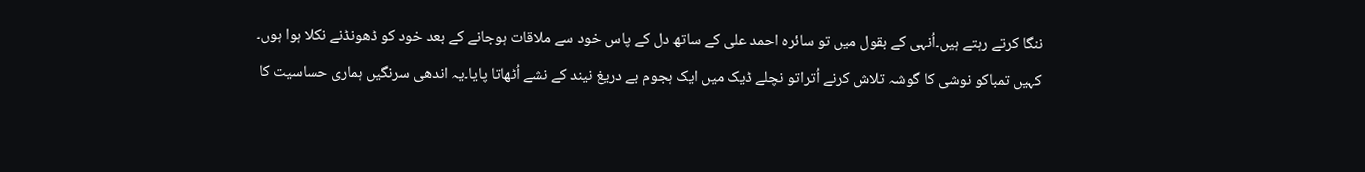ننگا کرتے رہتے ہیں۔اُنہی کے بقول میں تو سائرہ احمد علی کے ساتھ دل کے پاس خود سے ملاقات ہوجانے کے بعد خود کو ڈھونڈنے نکلا ہوا ہوں۔
کہیں تمباکو نوشی کا گوشہ تلاش کرنے اُتراتو نچلے ڈیک میں ایک ہجوم بے دریغ نیند کے نشے اُٹھاتا پایا۔یہ اندھی سرنگیں ہماری حساسیت کا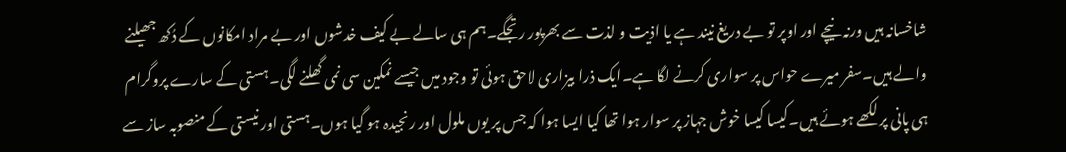شاخسانہ ہیں ورنہ نیچے اور اوپر تو بے دریغ نیند ہے یا اذیت و لذت سے بھرپور رتجگے۔ہم ہی سالے بے کیف خدشوں اور بے مراد امکانوں کے دُکھ جھیلنے والے ہیں۔سفر میرے حواس پر سواری کرنے لگا ہے۔ایک ذرا بیزاری لاحق ہوئی تو وجود میں جیسے نمکین سی نمی گھلنے لگی۔ہستی کے سارے پروگرام ہی پانی پر لکھے ہوئے ہیں۔کیسا کیسا خوش جہاز پر سوار ہوا تھا کیا ایسا ہوا کہ جس پر یوں ملول اور رنجیدہ ہو گیا ہوں۔ہستی اور نیستی کے منصوبہ ساز سے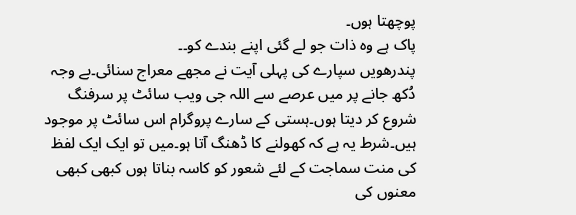پوچھتا ہوں۔
پاک ہے وہ ذات جو لے گئی اپنے بندے کو۔۔
پندرھویں سپارے کی پہلی آیت نے مجھے معراج سنائی۔بے وجہ دُکھ جانے پر میں عرصے سے اللہ جی ویب سائٹ پر سرفنگ شروع کر دیتا ہوں۔ہستی کے سارے پروگرام اس سائٹ پر موجود ہیں۔شرط یہ ہے کہ کھولنے کا ڈھنگ آتا ہو۔میں تو ایک ایک لفظ کی منت سماجت کے لئے شعور کو کاسہ بناتا ہوں کبھی کبھی معنوں کی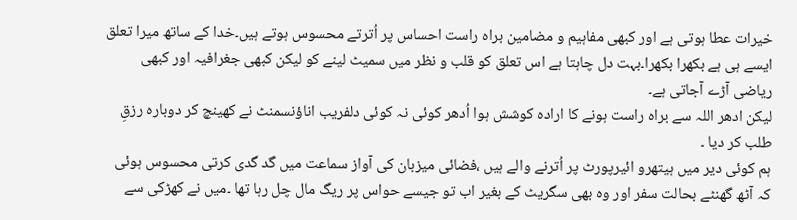خیرات عطا ہوتی ہے اور کبھی مفاہیم و مضامین براہ راست احساس پر اُترتے محسوس ہوتے ہیں۔خدا کے ساتھ میرا تعلق ایسے ہی ہے بکھرا بکھرا۔بہت دل چاہتا ہے اس تعلق کو قلب و نظر میں سمیٹ لینے کو لیکن کبھی جغرافیہ اور کبھی ریاضی آڑے آجاتی ہے۔
لیکن ادھر اللہ سے براہ راست ہونے کا ارادہ کوشش ہوا اُدھر کوئی نہ کوئی دلفریب اناؤنسمنٹ نے کھینچ کر دوبارہ رزقِ طلب کر دیا ۔
ہم کوئی دیر میں ہیتھرو ائیرپورٹ پر اُترنے والے ہیں ،فضائی میزبان کی آواز سماعت میں گد گدی کرتی محسوس ہوئی کہ آٹھ گھنٹے بحالت سفر اور وہ بھی سگریٹ کے بغیر اب تو جیسے حواس پر ریگ مال چل رہا تھا ۔میں نے کھڑکی سے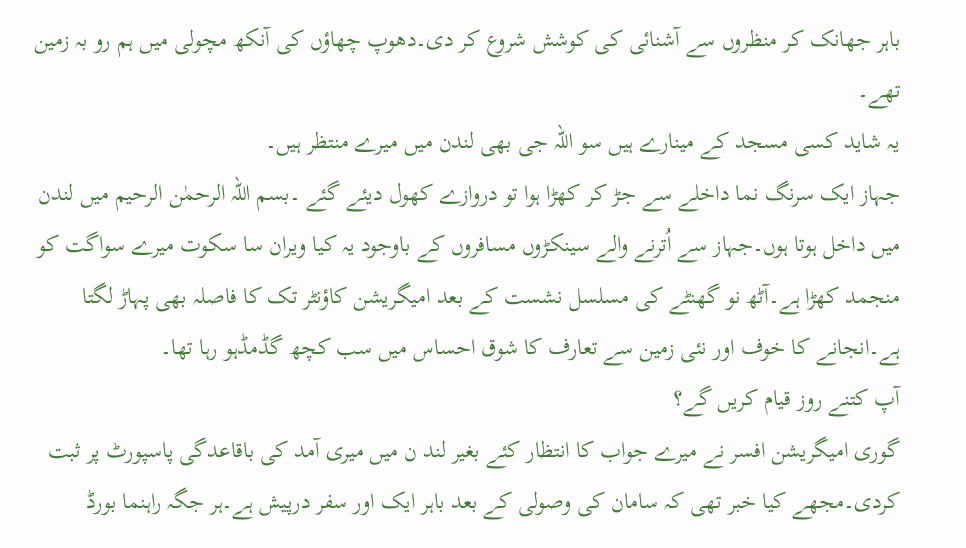باہر جھانک کر منظروں سے آشنائی کی کوشش شروع کر دی۔دھوپ چھاؤں کی آنکھ مچولی میں ہم رو بہ زمین تھے۔
یہ شاید کسی مسجد کے مینارے ہیں سو اللہ جی بھی لندن میں میرے منتظر ہیں۔
جہاز ایک سرنگ نما داخلے سے جڑ کر کھڑا ہوا تو دروازے کھول دیئے گئے ۔بسم اللہ الرحمٰن الرحیم میں لندن میں داخل ہوتا ہوں۔جہاز سے اُترنے والے سینکڑوں مسافروں کے باوجود یہ کیا ویران سا سکوت میرے سواگت کو منجمد کھڑا ہے۔آٹھ نو گھنٹے کی مسلسل نشست کے بعد امیگریشن کاؤنٹر تک کا فاصلہ بھی پہاڑ لگتا ہے۔انجانے کا خوف اور نئی زمین سے تعارف کا شوق احساس میں سب کچھ گڈمڈہو رہا تھا۔
آپ کتنے روز قیام کریں گے؟
گوری امیگریشن افسر نے میرے جواب کا انتظار کئے بغیر لند ن میں میری آمد کی باقاعدگی پاسپورٹ پر ثبت کردی۔مجھے کیا خبر تھی کہ سامان کی وصولی کے بعد باہر ایک اور سفر درپیش ہے۔ہر جگہ راہنما بورڈ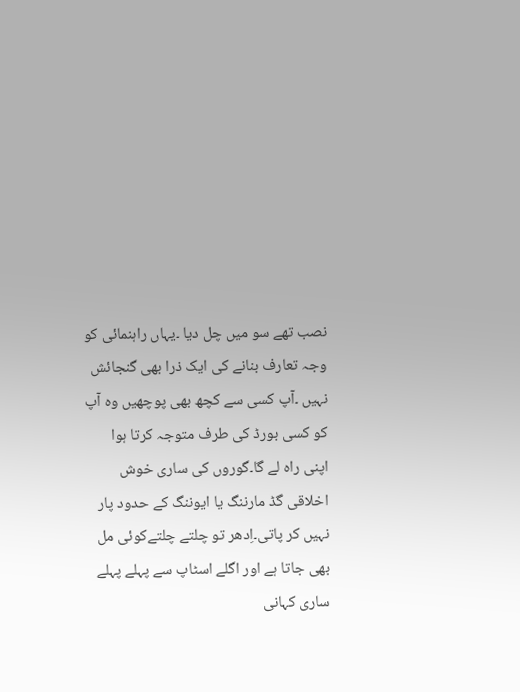نصب تھے سو میں چل دیا ۔یہاں راہنمائی کو وجہ تعارف بنانے کی ایک ذرا بھی گنجائش نہیں ۔آپ کسی سے کچھ بھی پوچھیں وہ آپ کو کسی بورڈ کی طرف متوجہ کرتا ہوا اپنی راہ لے گا۔گوروں کی ساری خوش اخلاقی گڈ مارننگ یا ایوننگ کے حدود پار نہیں کر پاتی۔اِدھر تو چلتے چلتےکوئی مل بھی جاتا ہے اور اگلے اسٹاپ سے پہلے پہلے ساری کہانی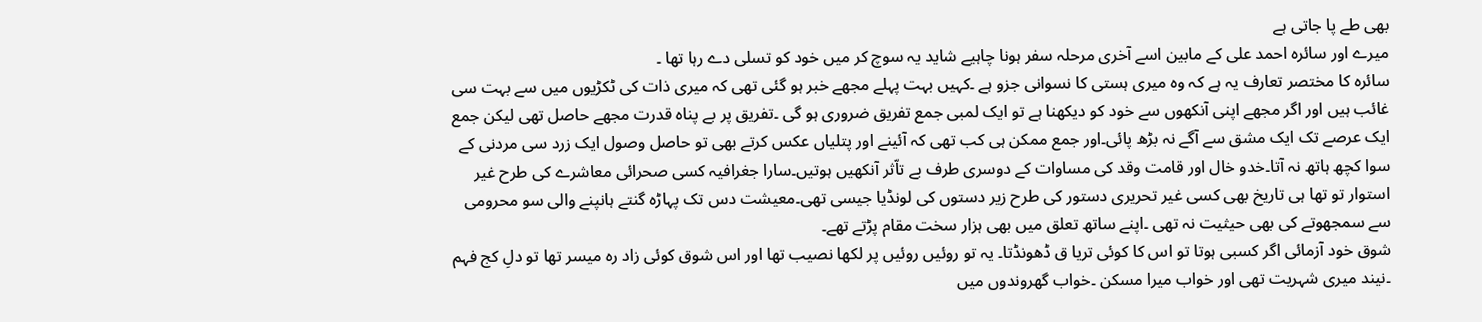بھی طے پا جاتی ہے
میرے اور سائرہ احمد علی کے مابین اسے آخری مرحلہ سفر ہونا چاہیے شاید یہ سوچ کر میں خود کو تسلی دے رہا تھا ۔
سائرہ کا مختصر تعارف یہ ہے کہ وہ میری ہستی کا نسوانی جزو ہے ۔کہیں بہت پہلے مجھے خبر ہو گئی تھی کہ میری ذات کی ٹکڑیوں میں سے بہت سی غائب ہیں اور اگر مجھے اپنی آنکھوں سے خود کو دیکھنا ہے تو ایک لمبی جمع تفریق ضروری ہو گی ۔تفریق پر بے پناہ قدرت مجھے حاصل تھی لیکن جمع ایک عرصے تک ایک مشق سے آگے نہ بڑھ پائی۔اور جمع ممکن ہی کب تھی کہ آئینے اور پتلیاں عکس کرتے بھی تو حاصل وصول ایک زرد سی مردنی کے سوا کچھ ہاتھ نہ آتا۔خدو خال اور قامت وقد کی مساوات کے دوسری طرف بے تاّثر آنکھیں ہوتیں۔سارا جغرافیہ کسی صحرائی معاشرے کی طرح غیر استوار تو تھا ہی تاریخ بھی کسی غیر تحریری دستور کی طرح زیر دستوں کی لونڈیا جیسی تھی۔معیشت دس تک پہاڑہ گنتے ہانپنے والی سو محرومی سے سمجھوتے کی بھی حیثیت نہ تھی ۔اپنے ساتھ تعلق میں بھی ہزار سخت مقام پڑتے تھے۔
شوق خود آزمائی اگر کسبی ہوتا تو اس کا کوئی تریا ق ڈھونڈتا۔ یہ تو روئیں روئیں پر لکھا نصیب تھا اور اس شوق کوئی زاد رہ میسر تھا تو دلِ کج فہم ۔نیند میری شہریت تھی اور خواب میرا مسکن ۔خواب گھروندوں میں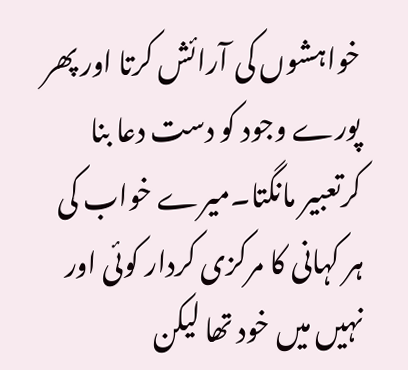خواہشوں کی آرائش کرتا اور پھر پورے وجود کو دست دعا بنا کرتعبیر مانگتا۔میرے خواب کی ہر کہانی کا مرکزی کردار کوئی اور نہیں میں خود تھا لیکن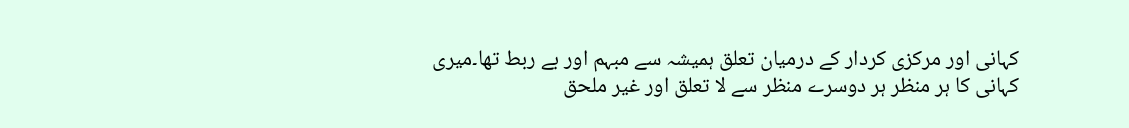کہانی اور مرکزی کردار کے درمیان تعلق ہمیشہ سے مبہم اور بے ربط تھا۔میری کہانی کا ہر منظر ہر دوسرے منظر سے لا تعلق اور غیر ملحق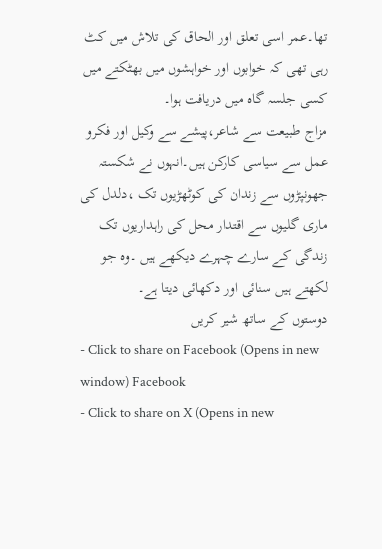تھا۔عمر اسی تعلق اور الحاق کی تلاش میں کٹ رہی تھی کہ خوابوں اور خواہشوں میں بھٹکتے میں کسی جلسہ گاہ میں دریافت ہوا۔
مزاج طبیعت سے شاعر،پیشے سے وکیل اور فکرو عمل سے سیاسی کارکن ہیں۔انہوں نے شکستہ جھونپڑوں سے زندان کی کوٹھڑیوں تک ،دلدل کی ماری گلیوں سے اقتدار محل کی راہداریوں تک زندگی کے سارے چہرے دیکھے ہیں ۔وہ جو لکھتے ہیں سنائی اور دکھائی دیتا ہے۔
دوستوں کے ساتھ شیر کریں
- Click to share on Facebook (Opens in new window) Facebook
- Click to share on X (Opens in new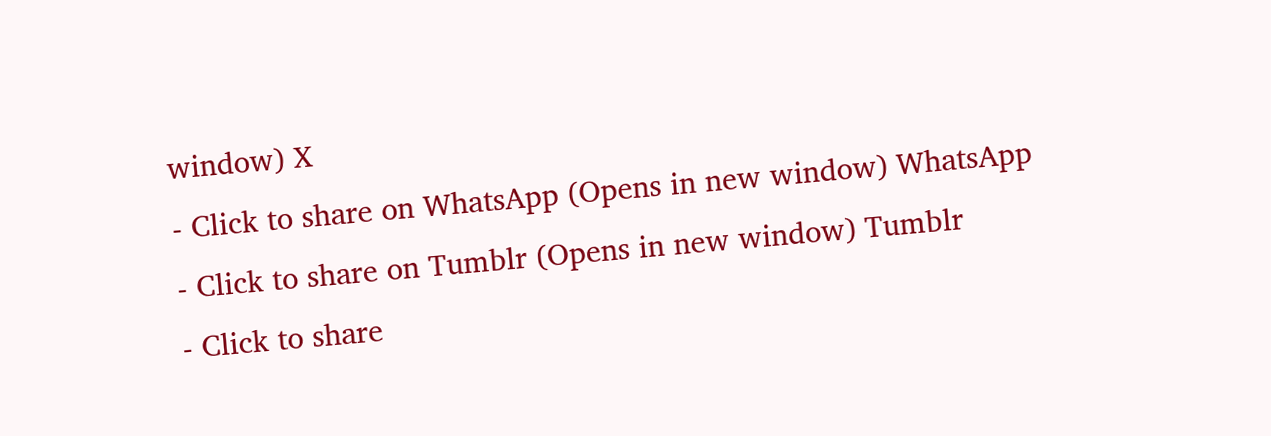window) X
- Click to share on WhatsApp (Opens in new window) WhatsApp
- Click to share on Tumblr (Opens in new window) Tumblr
- Click to share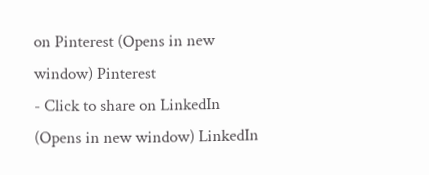on Pinterest (Opens in new window) Pinterest
- Click to share on LinkedIn (Opens in new window) LinkedIn